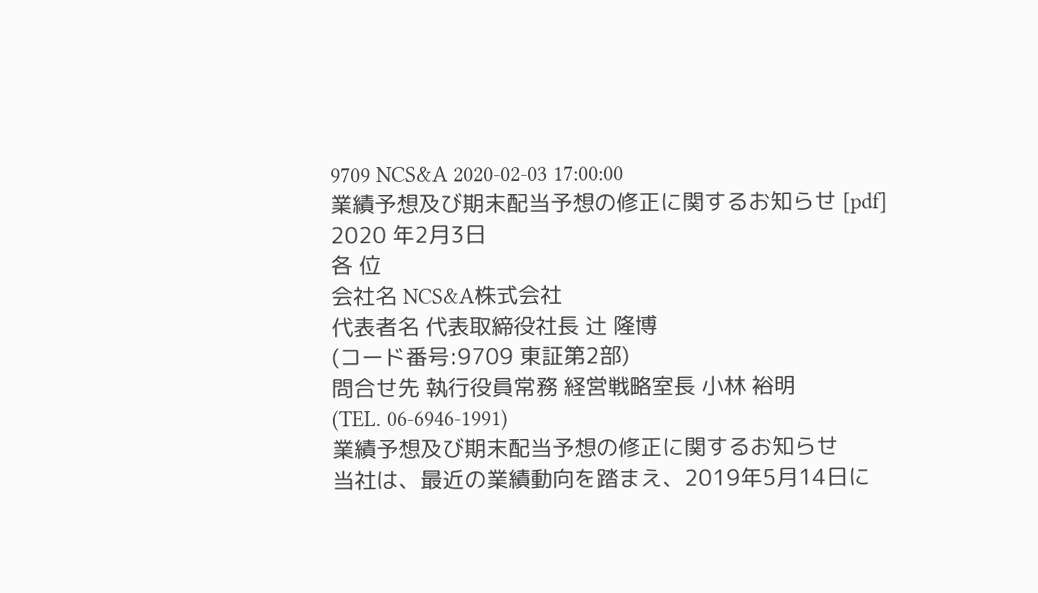9709 NCS&A 2020-02-03 17:00:00
業績予想及び期末配当予想の修正に関するお知らせ [pdf]
2020 年2月3日
各 位
会社名 NCS&A株式会社
代表者名 代表取締役社長 辻 隆博
(コード番号:9709 東証第2部)
問合せ先 執行役員常務 経営戦略室長 小林 裕明
(TEL. 06-6946-1991)
業績予想及び期末配当予想の修正に関するお知らせ
当社は、最近の業績動向を踏まえ、2019年5月14日に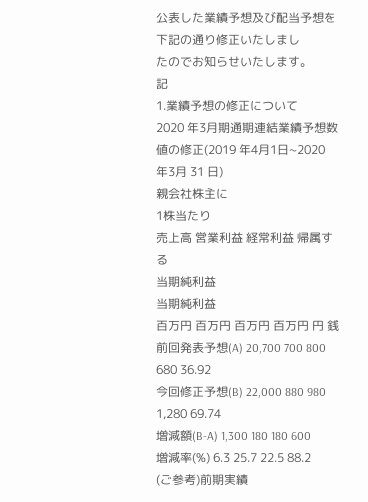公表した業績予想及び配当予想を下記の通り修正いたしまし
たのでお知らせいたします。
記
1.業績予想の修正について
2020 年3月期通期連結業績予想数値の修正(2019 年4月1日~2020 年3月 31 日)
親会社株主に
1株当たり
売上高 営業利益 経常利益 帰属する
当期純利益
当期純利益
百万円 百万円 百万円 百万円 円 銭
前回発表予想(A) 20,700 700 800 680 36.92
今回修正予想(B) 22,000 880 980 1,280 69.74
増減額(B-A) 1,300 180 180 600
増減率(%) 6.3 25.7 22.5 88.2
(ご参考)前期実績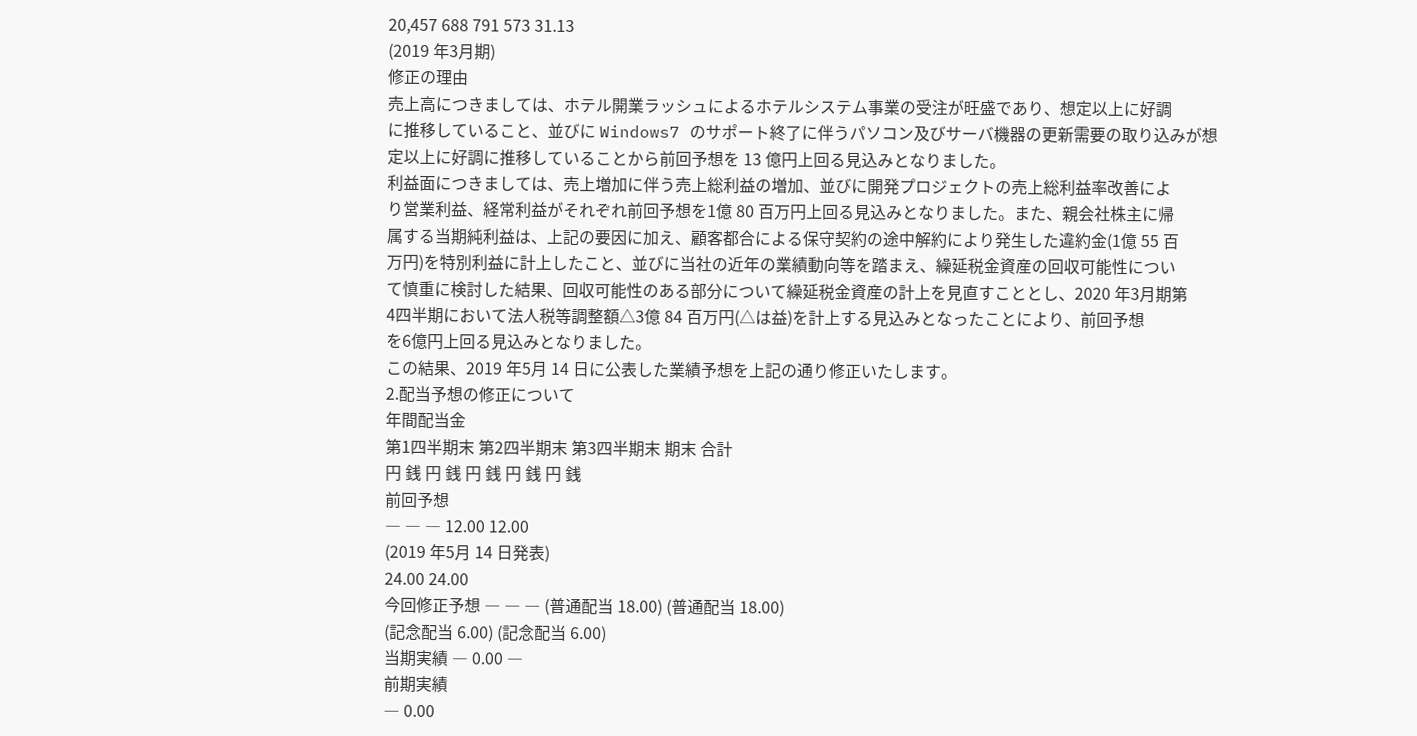20,457 688 791 573 31.13
(2019 年3月期)
修正の理由
売上高につきましては、ホテル開業ラッシュによるホテルシステム事業の受注が旺盛であり、想定以上に好調
に推移していること、並びに Windows7 のサポート終了に伴うパソコン及びサーバ機器の更新需要の取り込みが想
定以上に好調に推移していることから前回予想を 13 億円上回る見込みとなりました。
利益面につきましては、売上増加に伴う売上総利益の増加、並びに開発プロジェクトの売上総利益率改善によ
り営業利益、経常利益がそれぞれ前回予想を1億 80 百万円上回る見込みとなりました。また、親会社株主に帰
属する当期純利益は、上記の要因に加え、顧客都合による保守契約の途中解約により発生した違約金(1億 55 百
万円)を特別利益に計上したこと、並びに当社の近年の業績動向等を踏まえ、繰延税金資産の回収可能性につい
て慎重に検討した結果、回収可能性のある部分について繰延税金資産の計上を見直すこととし、2020 年3月期第
4四半期において法人税等調整額△3億 84 百万円(△は益)を計上する見込みとなったことにより、前回予想
を6億円上回る見込みとなりました。
この結果、2019 年5月 14 日に公表した業績予想を上記の通り修正いたします。
2.配当予想の修正について
年間配当金
第1四半期末 第2四半期末 第3四半期末 期末 合計
円 銭 円 銭 円 銭 円 銭 円 銭
前回予想
― ― ― 12.00 12.00
(2019 年5月 14 日発表)
24.00 24.00
今回修正予想 ― ― ― (普通配当 18.00) (普通配当 18.00)
(記念配当 6.00) (記念配当 6.00)
当期実績 ― 0.00 ―
前期実績
― 0.00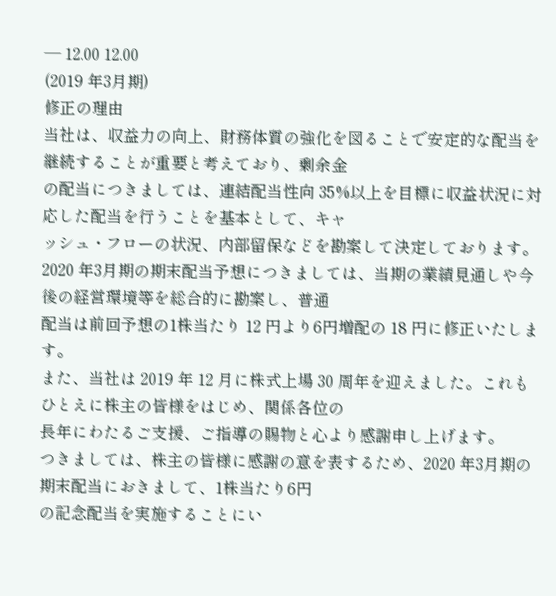― 12.00 12.00
(2019 年3月期)
修正の理由
当社は、収益力の向上、財務体質の強化を図ることで安定的な配当を継続することが重要と考えており、剰余金
の配当につきましては、連結配当性向 35%以上を目標に収益状況に対応した配当を行うことを基本として、キャ
ッシュ・フローの状況、内部留保などを勘案して決定しております。
2020 年3月期の期末配当予想につきましては、当期の業績見通しや今後の経営環境等を総合的に勘案し、普通
配当は前回予想の1株当たり 12 円より6円増配の 18 円に修正いたします。
また、当社は 2019 年 12 月に株式上場 30 周年を迎えました。これもひとえに株主の皆様をはじめ、関係各位の
長年にわたるご支援、ご指導の賜物と心より感謝申し上げます。
つきましては、株主の皆様に感謝の意を表するため、2020 年3月期の期末配当におきまして、1株当たり6円
の記念配当を実施することにい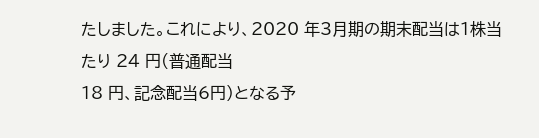たしました。これにより、2020 年3月期の期末配当は1株当たり 24 円(普通配当
18 円、記念配当6円)となる予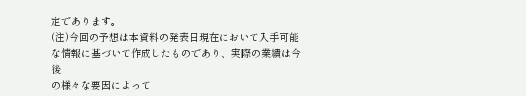定であります。
(注)今回の予想は本資料の発表日現在において入手可能な情報に基づいて作成したものであり、実際の業績は今後
の様々な要因によって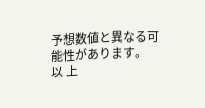予想数値と異なる可能性があります。
以 上